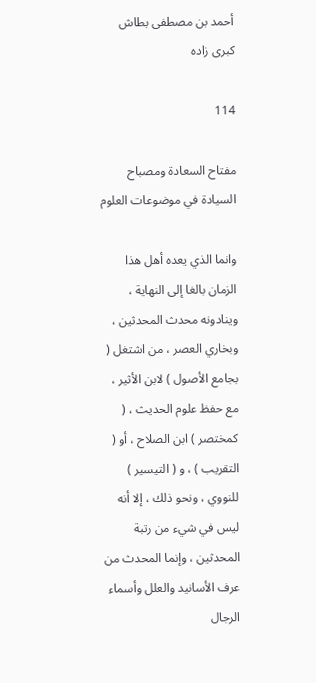أحمد بن مصطفى بطاش كبرى زاده

114

مفتاح السعادة ومصباح السيادة في موضوعات العلوم

وانما الذي يعده أهل هذا الزمان بالغا إلى النهاية ، وينادونه محدث المحدثين ، وبخاري العصر ، من اشتغل ( بجامع الأصول ) لابن الأثير ، مع حفظ علوم الحديث ، ( كمختصر ) ابن الصلاح ، أو ( التقريب ) ، و ( التيسير ) للنووي ، ونحو ذلك ، إلا أنه ليس في شيء من رتبة المحدثين ، وإنما المحدث من عرف الأسانيد والعلل وأسماء الرجال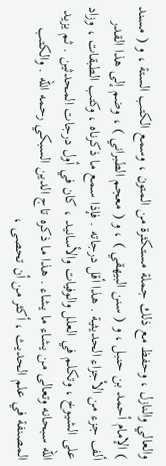والعالي والنازل ، وحفظ مع ذلك جملة مستكثرة من المتون ، وسمع الكتب الستة ، و ( مسند ) الإمام أحمد بن حنبل ، و ( سنن البيهقي ) ، و ( معجم الطبراني ) ، وضم إلى هذا القدر ألف جزء من الأجزاء الحديثية . هذا أقل درجاته . فإذا سمع ما ذكرناه ، وكتب الطبقات ، وزاد على الشيوخ ، وتكلم في العلل والوفيات والأسانيد ، كان في أول درجات المحدثين . ثم يزيد اللّه سبحانه وتعالى من يشاء ما يشاء . هذا ما ذكره تاج الدين السبكي رحمه اللّه . والكتب المصنفة في علم الحديث ، أكثر من أن تحصى ،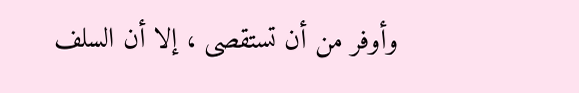وأوفر من أن تستقصى ، إلا أن السلف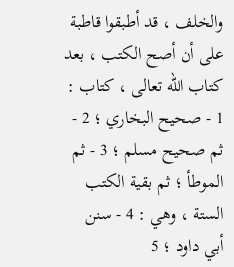والخلف ، قد أطبقوا قاطبة على أن أصح الكتب ، بعد كتاب اللّه تعالى ، كتاب : 1 - صحيح البخاري ؛ 2 - ثم صحيح مسلم ؛ 3 - ثم الموطأ ؛ ثم بقية الكتب الستة ، وهي : 4 - سنن أبي داود ؛ 5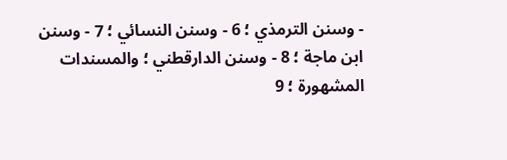- وسنن الترمذي ؛ 6 - وسنن النسائي ؛ 7 - وسنن ابن ماجة ؛ 8 - وسنن الدارقطني ؛ والمسندات المشهورة ؛ 9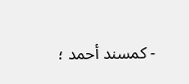- كمسند أحمد ؛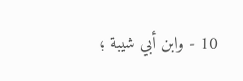10 - وابن أبي شيبة ؛